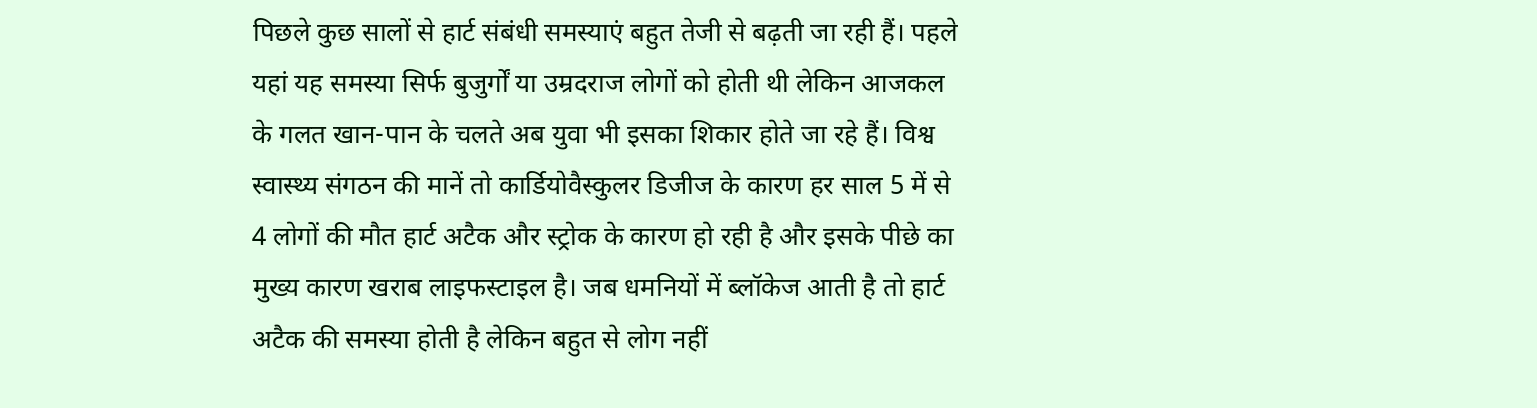पिछले कुछ सालों से हार्ट संबंधी समस्याएं बहुत तेजी से बढ़ती जा रही हैं। पहले यहां यह समस्या सिर्फ बुजुर्गों या उम्रदराज लोगों को होती थी लेकिन आजकल के गलत खान-पान के चलते अब युवा भी इसका शिकार होते जा रहे हैं। विश्व स्वास्थ्य संगठन की मानें तो कार्डियोवैस्कुलर डिजीज के कारण हर साल 5 में से 4 लोगों की मौत हार्ट अटैक और स्ट्रोक के कारण हो रही है और इसके पीछे का मुख्य कारण खराब लाइफस्टाइल है। जब धमनियों में ब्लॉकेज आती है तो हार्ट अटैक की समस्या होती है लेकिन बहुत से लोग नहीं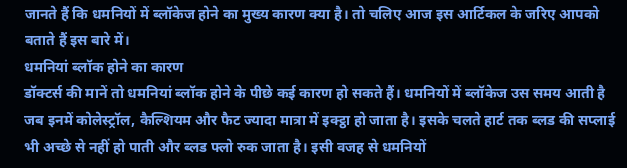जानते हैं कि धमनियों में ब्लॉकेज होने का मुख्य कारण क्या है। तो चलिए आज इस आर्टिकल के जरिए आपको बताते हैं इस बारे में।
धमनियां ब्लॉक होने का कारण
डॉक्टर्स की मानें तो धमनियां ब्लॉक होने के पीछे कई कारण हो सकते हैं। धमनियों में ब्लॉकेज उस समय आती है जब इनमें कोलेस्ट्रॉल, कैल्शियम और फैट ज्यादा मात्रा में इक्ट्ठा हो जाता है। इसके चलते हार्ट तक ब्लड की सप्लाई भी अच्छे से नहीं हो पाती और ब्लड फ्लो रुक जाता है। इसी वजह से धमनियों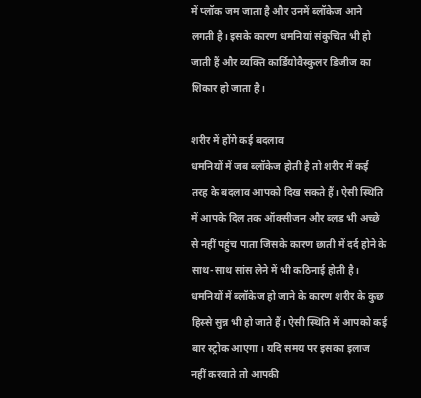में प्लॉक जम जाता है और उनमें ब्लॉकेज आने लगती है। इसके कारण धमनियां संकुचित भी हो जाती हैं और व्यक्ति कार्डियोवैस्कुलर डिजीज का शिकार हो जाता है।

शरीर में होंगे कई बदलाव
धमनियों में जब ब्लॉकेज होती है तो शरीर में कई तरह के बदलाव आपको दिख सकते हैं। ऐसी स्थिति में आपके दिल तक ऑक्सीजन और ब्लड भी अच्छे से नहीं पहुंच पाता जिसके कारण छाती में दर्द होने के साथ-साथ सांस लेने में भी कठिनाई होती है। धमनियों में ब्लॉकेज हो जाने के कारण शरीर के कुछ हिस्से सुन्न भी हो जाते हैं। ऐसी स्थिति में आपको कई बार स्ट्रोक आएगा। यदि समय पर इसका इलाज नहीं करवाते तो आपकी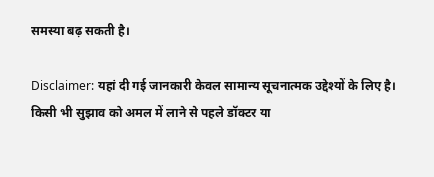समस्या बढ़ सकती है।

Disclaimer: यहां दी गई जानकारी केवल सामान्य सूचनात्मक उद्देश्यों के लिए है। किसी भी सुझाव को अमल में लाने से पहले डॉक्टर या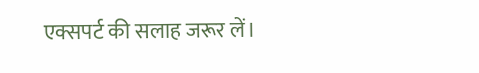एक्सपर्ट की सलाह जरूर लें।